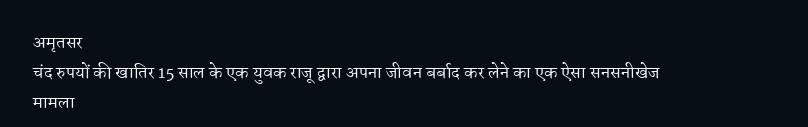अमृतसर
चंद रुपयों की खातिर 15 साल के एक युवक राजू द्वारा अपना जीवन बर्बाद कर लेने का एक ऐसा सनसनीखेज मामला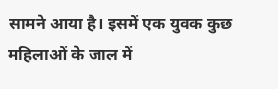सामने आया है। इसमें एक युवक कुछ महिलाओं के जाल में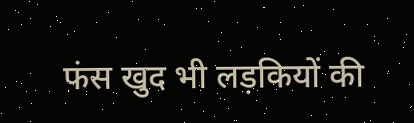फंस खुद भी लड़कियों की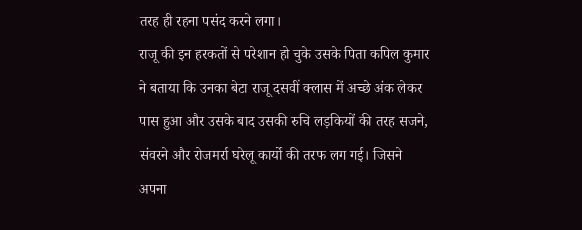तरह ही रहना पसंद करने लगा।
राजू की इन हरकतों से परेशान हो चुके उसके पिता कपिल कुमार ने बताया कि उनका बेटा राजू दसवीं क्लास में अच्छे अंक लेकर पास हुआ और उसके बाद उसकी रुचि लड़कियों की तरह सजने, संवरने और रोजमर्रा घरेलू कार्यो की तरफ लग गई। जिसने अपना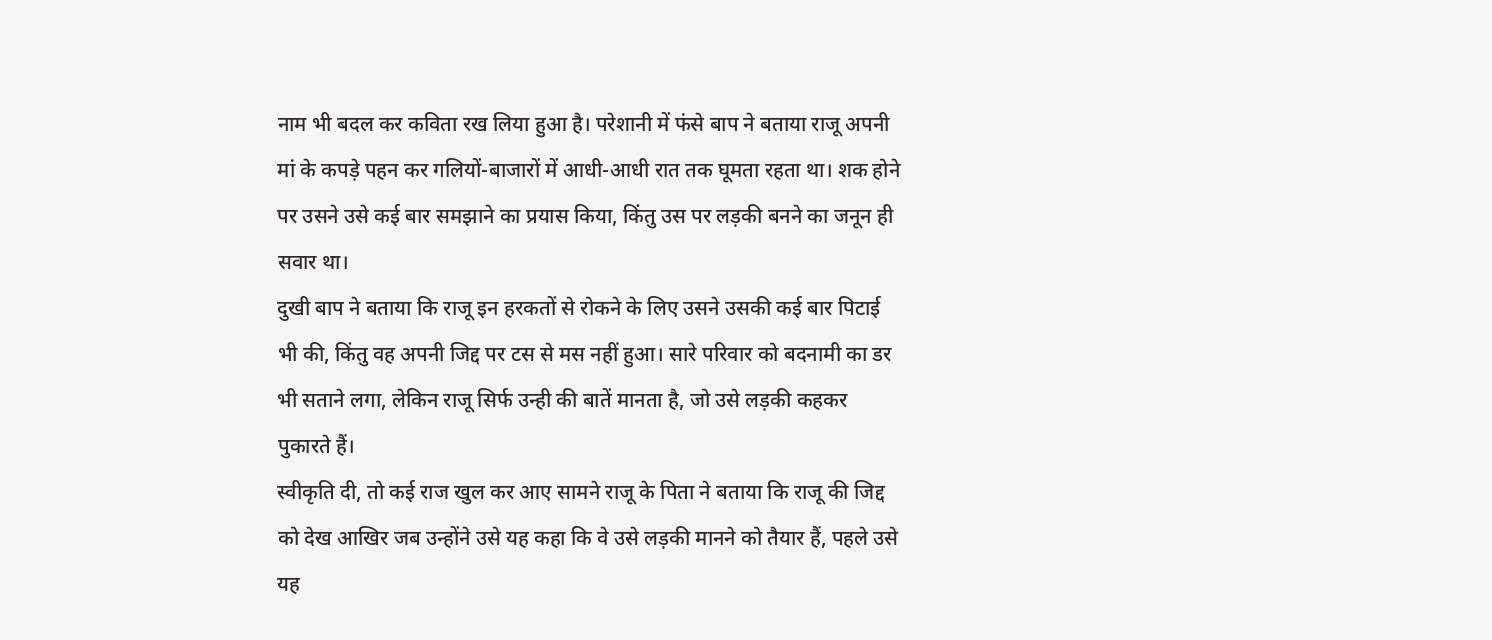नाम भी बदल कर कविता रख लिया हुआ है। परेशानी में फंसे बाप ने बताया राजू अपनी मां के कपड़े पहन कर गलियों-बाजारों में आधी-आधी रात तक घूमता रहता था। शक होने पर उसने उसे कई बार समझाने का प्रयास किया, किंतु उस पर लड़की बनने का जनून ही सवार था।
दुखी बाप ने बताया कि राजू इन हरकतों से रोकने के लिए उसने उसकी कई बार पिटाई भी की, किंतु वह अपनी जिद्द पर टस से मस नहीं हुआ। सारे परिवार को बदनामी का डर भी सताने लगा, लेकिन राजू सिर्फ उन्ही की बातें मानता है, जो उसे लड़की कहकर पुकारते हैं।
स्वीकृति दी, तो कई राज खुल कर आए सामने राजू के पिता ने बताया कि राजू की जिद्द को देख आखिर जब उन्होंने उसे यह कहा कि वे उसे लड़की मानने को तैयार हैं, पहले उसे यह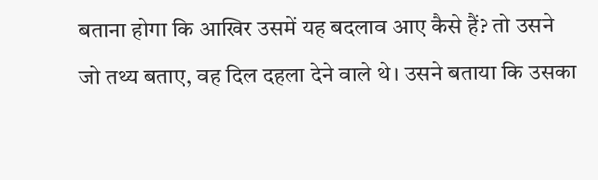बताना होगा कि आखिर उसमें यह बदलाव आए कैसे हैं? तो उसने जो तथ्य बताए, वह दिल दहला देने वाले थे। उसने बताया कि उसका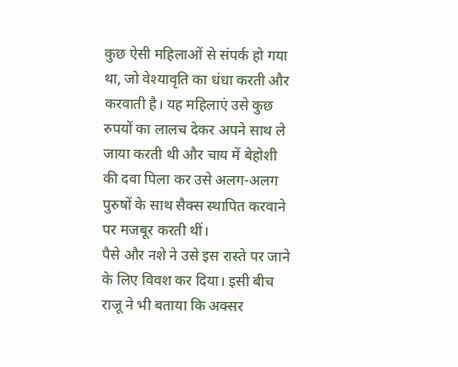कुछ ऐसी महिलाओं से संपर्क हो गया था, जो वेश्यावृति का धंधा करती और करवाती है। यह महिलाएं उसे कुछ रुपयों का लालच देकर अपने साथ ले जाया करती थी और चाय में बेहोशी की दवा पिला कर उसे अलग-अलग पुरुषों के साथ सैक्स स्थापित करवाने पर मजबूर करती थीं।
पैसे और नशे ने उसे इस रास्ते पर जाने के लिए विवश कर दिया। इसी बीच राजू ने भी बताया कि अक्सर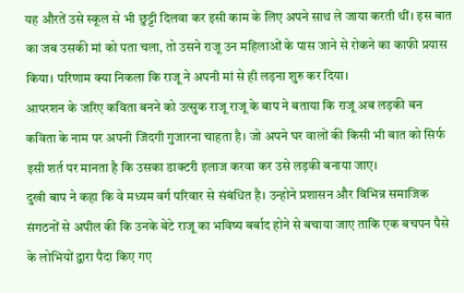यह औरतें उसे स्कूल से भी छुट्टी दिलवा कर इसी काम के लिए अपने साथ ले जाया करती थीं। इस बात का जब उसकी मां को पता चला, तो उसने राजू उन महिलाओं के पास जाने से रोकने का काफी प्रयास किया। परिणाम क्या निकला कि राजू ने अपनी मां से ही लड़ना शुरु कर दिया।
आपरशन के जरिए कविता बनने को उत्सुक राजू राजू के बाप ने बताया कि राजू अब लड़की बन कविता के नाम पर अपनी जिंदगी गुजारना चाहता है। जो अपने घर वालों की किसी भी बात को सिर्फ इसी शर्त पर मानता है कि उसका डाक्टरी इलाज करवा कर उसे लड़की बनाया जाए।
दुखी बाप ने कहा कि वे मध्यम वर्ग परिवार से संबंधित है। उन्होने प्रशासन और विभिन्न समाजिक संगठनों से अपील की कि उनके बेटे राजू का भविष्य बर्बाद होने से बचाया जाए ताकि एक बचपन पैसे के लोभियों द्वारा पैदा किए गए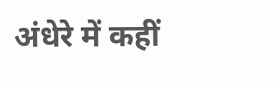अंधेरे में कहीं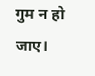गुम न हो जाए।